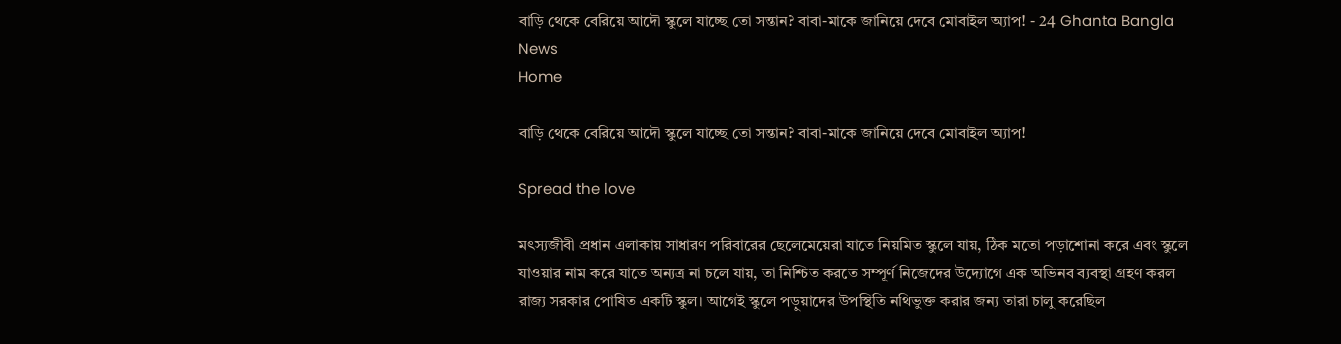বাড়ি থেকে বেরিয়ে আদৌ স্কুলে যাচ্ছে তো সন্তান? বাবা-মাকে জানিয়ে দেবে মোবাইল অ্যাপ! - 24 Ghanta Bangla News
Home

বাড়ি থেকে বেরিয়ে আদৌ স্কুলে যাচ্ছে তো সন্তান? বাবা-মাকে জানিয়ে দেবে মোবাইল অ্যাপ!

Spread the love

মৎস্যজীবী প্রধান এলাকায় সাধারণ পরিবারের ছেলেমেয়েরা যাতে নিয়মিত স্কুলে যায়, ঠিক মতো পড়াশোনা করে এবং স্কুলে যাওয়ার নাম করে যাতে অন্যত্র না চলে যায়, তা নিশ্চিত করতে সম্পূর্ণ নিজেদের উদ্যোগে এক অভিনব ব্যবস্থা গ্রহণ করল রাজ্য সরকার পোষিত একটি স্কুল। আগেই স্কুলে পড়ুয়াদের উপস্থিতি নথিভুক্ত করার জন্য তারা চালু করেছিল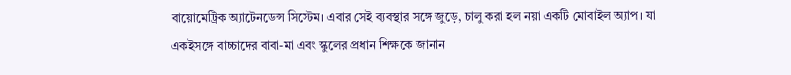বায়োমেট্রিক অ্যাটেনডেন্স সিস্টেম। এবার সেই ব্যবস্থার সঙ্গে জুড়ে, চালু করা হল নয়া একটি মোবাইল অ্যাপ। যা একইসঙ্গে বাচ্চাদের বাবা-মা এবং স্কুলের প্রধান শিক্ষকে জানান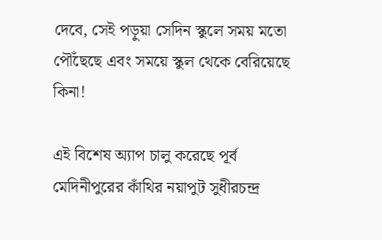দেবে, সেই পড়ুয়া সেদিন স্কুলে সময় মতো পৌঁছেছে এবং সময়ে স্কুল থেকে বেরিয়েছে কিনা!

এই বিশেষ অ্যাপ চালু করেছে পূর্ব মেদিনীপুরের কাঁথির নয়াপুট সুধীরচন্দ্র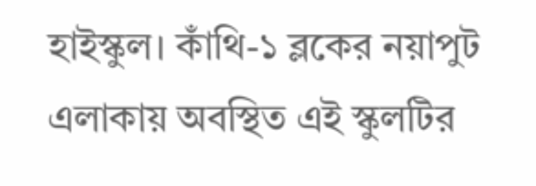হাইস্কুল। কাঁথি-১ ব্লকের নয়াপুট এলাকায় অবস্থিত এই স্কুলটির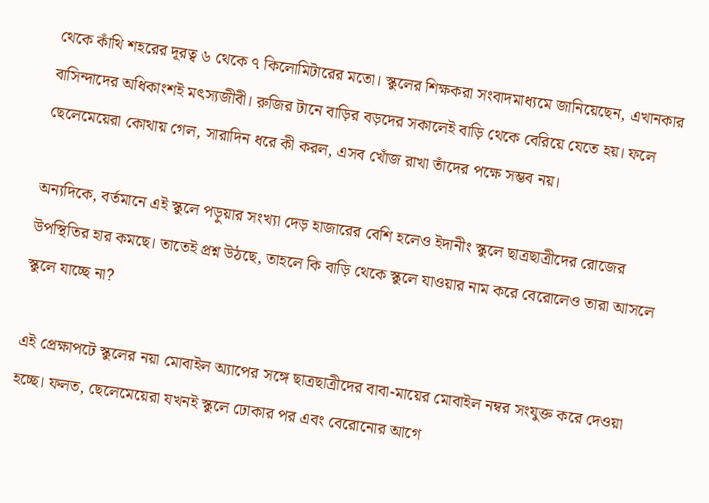থেকে কাঁথি শহরের দূরত্ব ৬ থেকে ৭ কিলোমিটারের মতো। স্কুলের শিক্ষকরা সংবাদমাধ্যমে জানিয়েছেন, এখানকার বাসিন্দাদের অধিকাংশই মৎস্যজীবী। রুজির টানে বাড়ির বড়দের সকালেই বাড়ি থেকে বেরিয়ে যেতে হয়। ফলে ছেলেমেয়েরা কোথায় গেল, সারাদিন ধরে কী করল, এসব খোঁজ রাখা তাঁদের পক্ষে সম্ভব নয়।

অন্যদিকে, বর্তমানে এই স্কুলে পড়ুয়ার সংখ্যা দেড় হাজারের বেশি হলেও ইদানীং স্কুলে ছাত্রছাত্রীদের রোজের উপস্থিতির হার কমছে। তাতেই প্রশ্ন উঠছে, তাহলে কি বাড়ি থেকে স্কুলে যাওয়ার নাম করে বেরোলেও তারা আসলে স্কুলে যাচ্ছে না?

এই প্রেক্ষাপটে স্কুলের নয়া মোবাইল অ্যাপের সঙ্গে ছাত্রছাত্রীদের বাবা-মায়ের মোবাইল নম্বর সংযুক্ত করে দেওয়া হচ্ছে। ফলত, ছেলেমেয়েরা যখনই স্কুলে ঢোকার পর এবং বেরোনোর আগে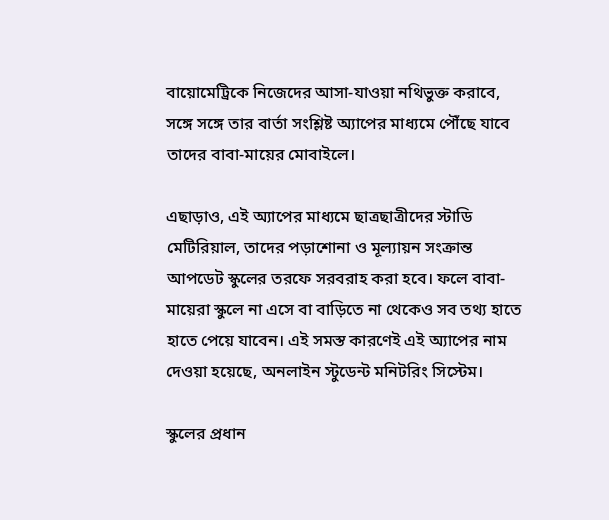বায়োমেট্রিকে নিজেদের আসা-যাওয়া নথিভুক্ত করাবে, সঙ্গে সঙ্গে তার বার্তা সংশ্লিষ্ট অ্যাপের মাধ্যমে পৌঁছে যাবে তাদের বাবা-মায়ের মোবাইলে।

এছাড়াও, এই অ্যাপের মাধ্যমে ছাত্রছাত্রীদের স্টাডি মেটিরিয়াল, তাদের পড়াশোনা ও মূল্যায়ন সংক্রান্ত আপডেট স্কুলের তরফে সরবরাহ করা হবে। ফলে বাবা-মায়েরা স্কুলে না এসে বা বাড়িতে না থেকেও সব তথ্য হাতে হাতে পেয়ে যাবেন। এই সমস্ত কারণেই এই অ্যাপের নাম দেওয়া হয়েছে, অনলাইন স্টুডেন্ট মনিটরিং সিস্টেম।

স্কুলের প্রধান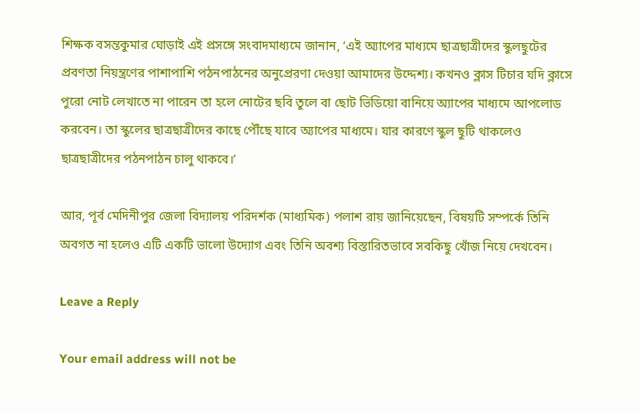শিক্ষক বসন্তকুমার ঘোড়াই এই প্রসঙ্গে সংবাদমাধ্যমে জানান, ‘এই অ্যাপের মাধ্যমে ছাত্রছাত্রীদের স্কুলছুটের প্রবণতা নিয়ন্ত্রণের পাশাপাশি পঠনপাঠনের অনুপ্রেরণা দেওয়া আমাদের উদ্দেশ্য। কখনও ক্লাস টিচার যদি ক্লাসে পুরো নোট লেখাতে না পারেন তা হলে নোটের ছবি তুলে বা ছোট ভিডিয়ো বানিয়ে অ্যাপের মাধ্যমে আপলোড করবেন। তা স্কুলের ছাত্রছাত্রীদের কাছে পৌঁছে যাবে অ্যাপের মাধ্যমে। যার কারণে স্কুল ছুটি থাকলেও ছাত্রছাত্রীদের পঠনপাঠন চালু থাকবে।’

আর, পূর্ব মেদিনীপুর জেলা বিদ্যালয় পরিদর্শক (মাধ্যমিক) পলাশ রায় জানিয়েছেন, বিষয়টি সম্পর্কে তিনি অবগত না হলেও এটি একটি ভালো উদ্যোগ এবং তিনি অবশ্য বিস্তারিতভাবে সবকিছু খোঁজ নিয়ে দেখবেন।

Leave a Reply

Your email address will not be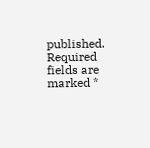published. Required fields are marked *